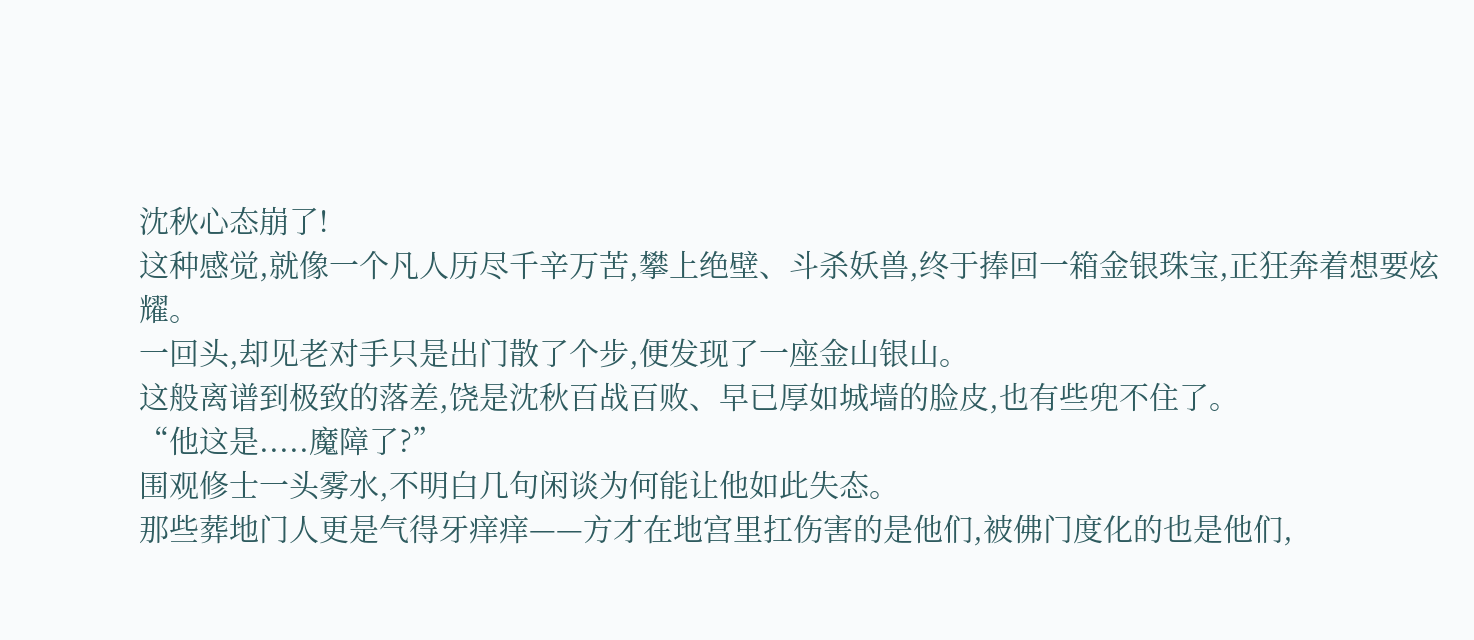沈秋心态崩了!
这种感觉,就像一个凡人历尽千辛万苦,攀上绝壁、斗杀妖兽,终于捧回一箱金银珠宝,正狂奔着想要炫耀。
一回头,却见老对手只是出门散了个步,便发现了一座金山银山。
这般离谱到极致的落差,饶是沈秋百战百败、早已厚如城墙的脸皮,也有些兜不住了。
“他这是.....魔障了?”
围观修士一头雾水,不明白几句闲谈为何能让他如此失态。
那些葬地门人更是气得牙痒痒——方才在地宫里扛伤害的是他们,被佛门度化的也是他们,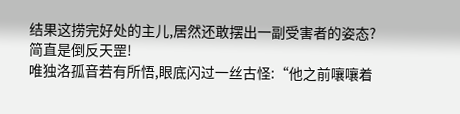结果这捞完好处的主儿,居然还敢摆出一副受害者的姿态?简直是倒反天罡!
唯独洛孤音若有所悟,眼底闪过一丝古怪:“他之前嚷嚷着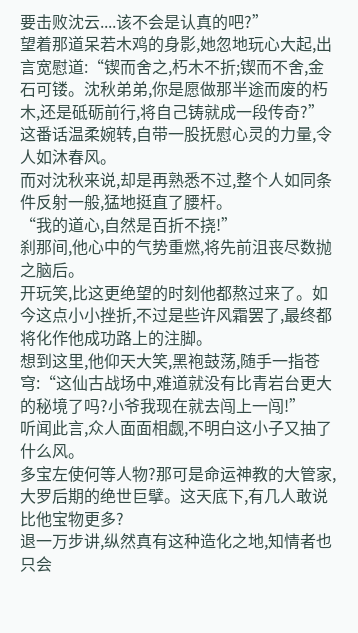要击败沈云....该不会是认真的吧?”
望着那道呆若木鸡的身影,她忽地玩心大起,出言宽慰道:“锲而舍之,朽木不折;锲而不舍,金石可镂。沈秋弟弟,你是愿做那半途而废的朽木,还是砥砺前行,将自己铸就成一段传奇?”
这番话温柔婉转,自带一股抚慰心灵的力量,令人如沐春风。
而对沈秋来说,却是再熟悉不过,整个人如同条件反射一般,猛地挺直了腰杆。
“我的道心,自然是百折不挠!”
刹那间,他心中的气势重燃,将先前沮丧尽数抛之脑后。
开玩笑,比这更绝望的时刻他都熬过来了。如今这点小小挫折,不过是些许风霜罢了,最终都将化作他成功路上的注脚。
想到这里,他仰天大笑,黑袍鼓荡,随手一指苍穹:“这仙古战场中,难道就没有比青岩台更大的秘境了吗?小爷我现在就去闯上一闯!”
听闻此言,众人面面相觑,不明白这小子又抽了什么风。
多宝左使何等人物?那可是命运神教的大管家,大罗后期的绝世巨擘。这天底下,有几人敢说比他宝物更多?
退一万步讲,纵然真有这种造化之地,知情者也只会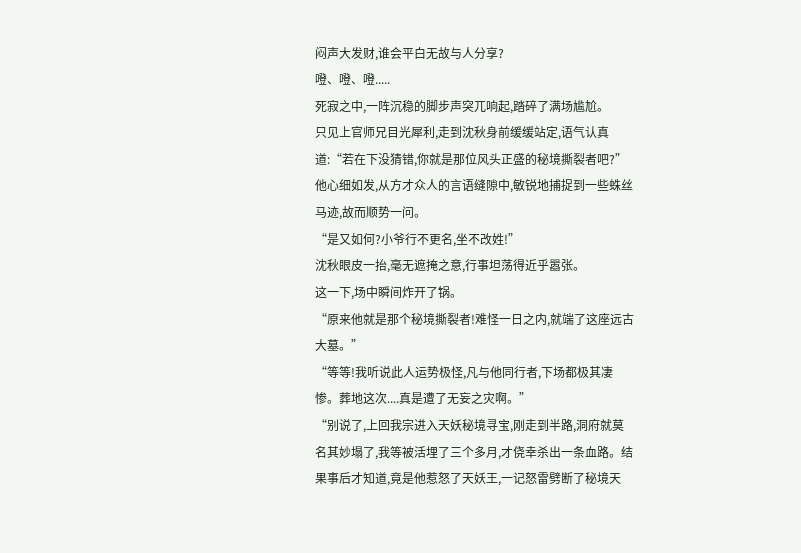闷声大发财,谁会平白无故与人分享?
噔、噔、噔.....
死寂之中,一阵沉稳的脚步声突兀响起,踏碎了满场尴尬。
只见上官师兄目光犀利,走到沈秋身前缓缓站定,语气认真道:“若在下没猜错,你就是那位风头正盛的秘境撕裂者吧?”
他心细如发,从方才众人的言语缝隙中,敏锐地捕捉到一些蛛丝马迹,故而顺势一问。
“是又如何?小爷行不更名,坐不改姓!”
沈秋眼皮一抬,毫无遮掩之意,行事坦荡得近乎嚣张。
这一下,场中瞬间炸开了锅。
“原来他就是那个秘境撕裂者!难怪一日之内,就端了这座远古大墓。”
“等等!我听说此人运势极怪,凡与他同行者,下场都极其凄惨。葬地这次....真是遭了无妄之灾啊。”
“别说了,上回我宗进入天妖秘境寻宝,刚走到半路,洞府就莫名其妙塌了,我等被活埋了三个多月,才侥幸杀出一条血路。结果事后才知道,竟是他惹怒了天妖王,一记怒雷劈断了秘境天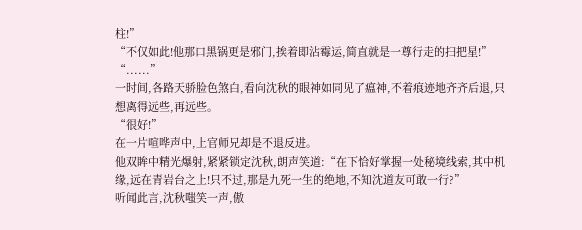柱!”
“不仅如此!他那口黑锅更是邪门,挨着即沾霉运,简直就是一尊行走的扫把星!”
“......”
一时间,各路天骄脸色煞白,看向沈秋的眼神如同见了瘟神,不着痕迹地齐齐后退,只想离得远些,再远些。
“很好!”
在一片喧哗声中,上官师兄却是不退反进。
他双眸中精光爆射,紧紧锁定沈秋,朗声笑道:“在下恰好掌握一处秘境线索,其中机缘,远在青岩台之上!只不过,那是九死一生的绝地,不知沈道友可敢一行?”
听闻此言,沈秋嗤笑一声,傲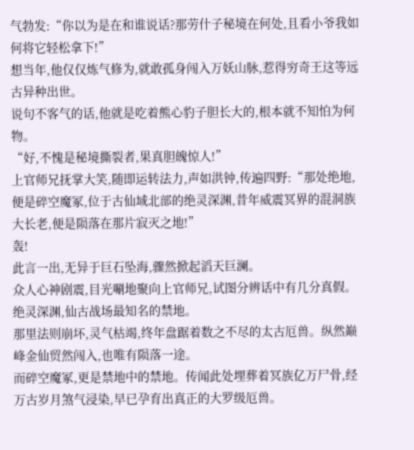气勃发:“你以为是在和谁说话?那劳什子秘境在何处,且看小爷我如何将它轻松拿下!”
想当年,他仅仅炼气修为,就敢孤身闯入万妖山脉,惹得穷奇王这等远古异种出世。
说句不客气的话,他就是吃着熊心豹子胆长大的,根本就不知怕为何物。
“好,不愧是秘境撕裂者,果真胆魄惊人!”
上官师兄抚掌大笑,随即运转法力,声如洪钟,传遍四野:“那处绝地,便是碎空魔冢,位于古仙域北部的绝灵深渊,昔年威震冥界的混洞族大长老,便是陨落在那片寂灭之地!”
轰!
此言一出,无异于巨石坠海,骤然掀起滔天巨澜。
众人心神剧震,目光唰地聚向上官师兄,试图分辨话中有几分真假。
绝灵深渊,仙古战场最知名的禁地。
那里法则崩坏,灵气枯竭,终年盘踞着数之不尽的太古厄兽。纵然巅峰金仙贸然闯入,也唯有陨落一途。
而碎空魔冢,更是禁地中的禁地。传闻此处埋葬着冥族亿万尸骨,经万古岁月煞气浸染,早已孕育出真正的大罗级厄兽。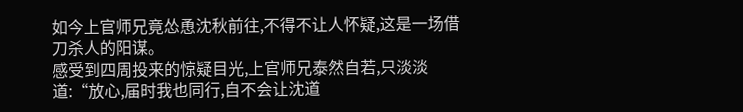如今上官师兄竟怂恿沈秋前往,不得不让人怀疑,这是一场借刀杀人的阳谋。
感受到四周投来的惊疑目光,上官师兄泰然自若,只淡淡道:“放心,届时我也同行,自不会让沈道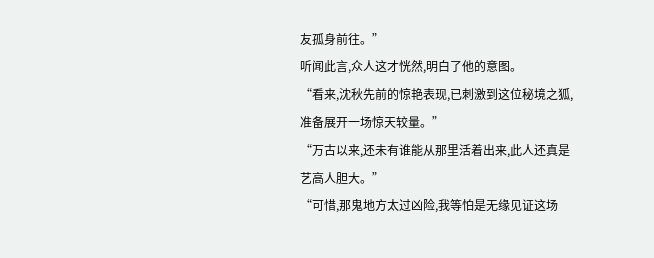友孤身前往。”
听闻此言,众人这才恍然,明白了他的意图。
“看来,沈秋先前的惊艳表现,已刺激到这位秘境之狐,准备展开一场惊天较量。”
“万古以来,还未有谁能从那里活着出来,此人还真是艺高人胆大。”
“可惜,那鬼地方太过凶险,我等怕是无缘见证这场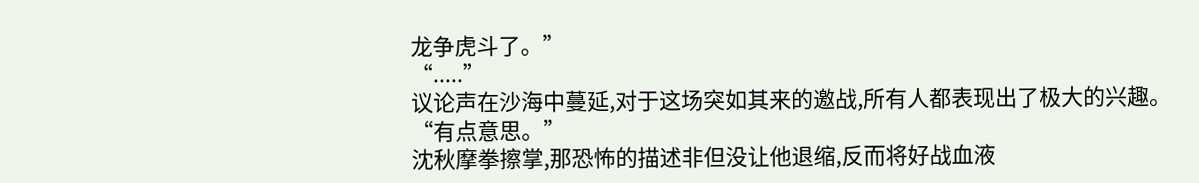龙争虎斗了。”
“.....”
议论声在沙海中蔓延,对于这场突如其来的邀战,所有人都表现出了极大的兴趣。
“有点意思。”
沈秋摩拳擦掌,那恐怖的描述非但没让他退缩,反而将好战血液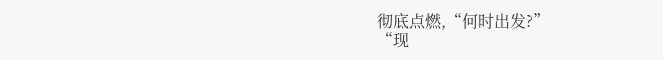彻底点燃,“何时出发?”
“现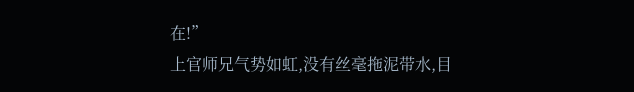在!”
上官师兄气势如虹,没有丝毫拖泥带水,目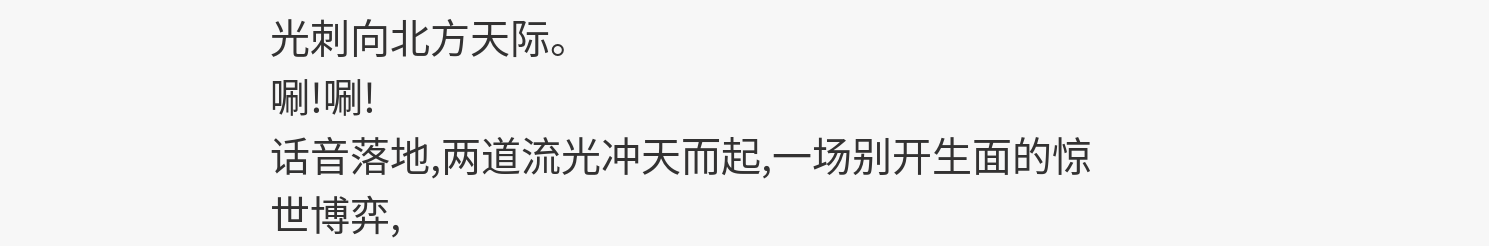光刺向北方天际。
唰!唰!
话音落地,两道流光冲天而起,一场别开生面的惊世博弈,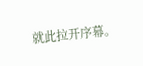就此拉开序幕。